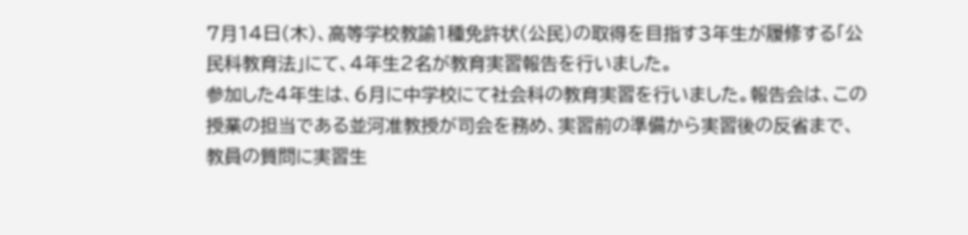7月14日(木)、高等学校教諭1種免許状(公民)の取得を目指す3年生が履修する「公民科教育法」にて、4年生2名が教育実習報告を行いました。
参加した4年生は、6月に中学校にて社会科の教育実習を行いました。報告会は、この授業の担当である並河准教授が司会を務め、実習前の準備から実習後の反省まで、教員の質問に実習生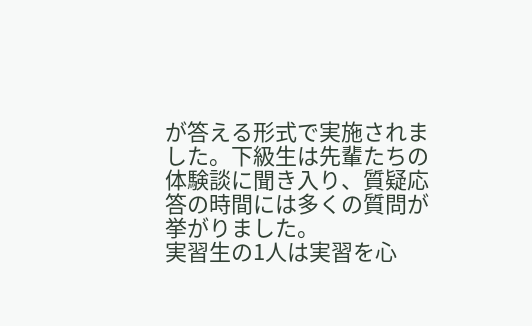が答える形式で実施されました。下級生は先輩たちの体験談に聞き入り、質疑応答の時間には多くの質問が挙がりました。
実習生の1人は実習を心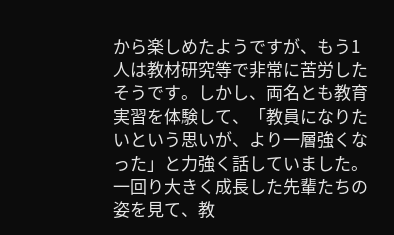から楽しめたようですが、もう1人は教材研究等で非常に苦労したそうです。しかし、両名とも教育実習を体験して、「教員になりたいという思いが、より一層強くなった」と力強く話していました。一回り大きく成長した先輩たちの姿を見て、教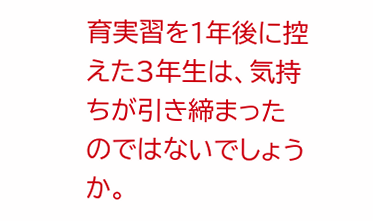育実習を1年後に控えた3年生は、気持ちが引き締まったのではないでしょうか。